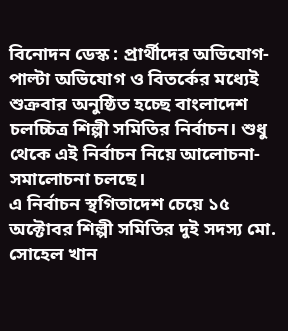বিনোদন ডেস্ক : প্রার্থীদের অভিযোগ-পাল্টা অভিযোগ ও বিতর্কের মধ্যেই শুক্রবার অনুষ্ঠিত হচ্ছে বাংলাদেশ চলচ্চিত্র শিল্পী সমিতির নির্বাচন। শুধু থেকে এই নির্বাচন নিয়ে আলোচনা-সমালোচনা চলছে।
এ নির্বাচন স্থগিতাদেশ চেয়ে ১৫ অক্টোবর শিল্পী সমিতির দুই সদস্য মো. সোহেল খান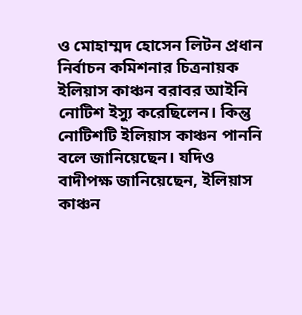ও মোহাম্মদ হোসেন লিটন প্রধান নির্বাচন কমিশনার চিত্রনায়ক ইলিয়াস কাঞ্চন বরাবর আইনি নোটিশ ইস্যু করেছিলেন। কিন্তু নোটিশটি ইলিয়াস কাঞ্চন পাননি বলে জানিয়েছেন। যদিও বাদীপক্ষ জানিয়েছেন, ইলিয়াস কাঞ্চন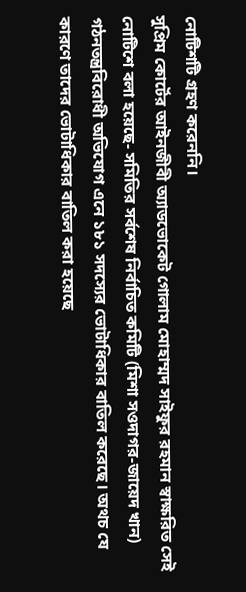নোটিশটি গ্রহণ করেননি।
সুপ্রিম কোর্টের আইনজীবী অ্যাডভোকেট গোলাম মোহাম্মদ সাইফুর রহমান স্বাক্ষরিত সেই নোটিশে বলা হয়েছে- সমিতির সর্বশেষ নির্বাচিত কমিটি (মিশা সওদাগর-জায়েদ খান) গঠনতন্ত্রবিরোধী অভিযোগ এনে ১৮১ সদস্যের ভোটাধিকার বাতিল করেছে। অথচ যে কারণে তাদের ভোটাধিকার বাতিল করা হয়েছে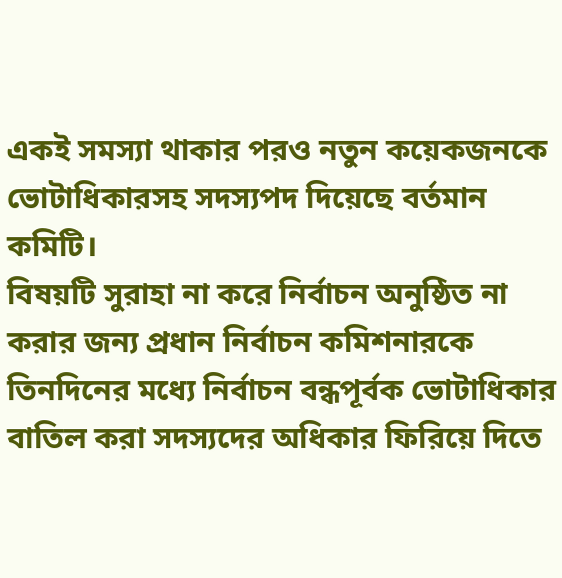একই সমস্যা থাকার পরও নতুন কয়েকজনকে ভোটাধিকারসহ সদস্যপদ দিয়েছে বর্তমান কমিটি।
বিষয়টি সুরাহা না করে নির্বাচন অনুষ্ঠিত না করার জন্য প্রধান নির্বাচন কমিশনারকে তিনদিনের মধ্যে নির্বাচন বন্ধপূর্বক ভোটাধিকার বাতিল করা সদস্যদের অধিকার ফিরিয়ে দিতে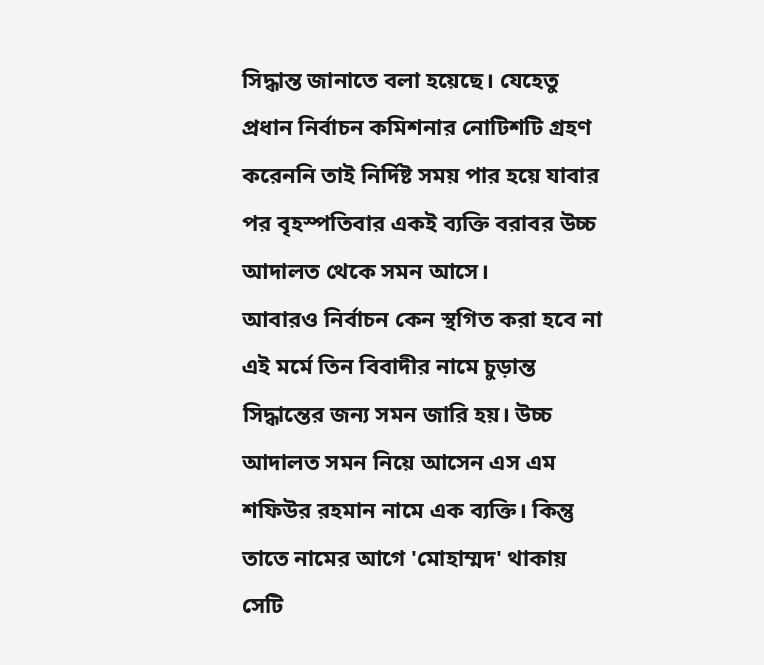সিদ্ধান্ত জানাতে বলা হয়েছে। যেহেতু প্রধান নির্বাচন কমিশনার নোটিশটি গ্রহণ করেননি তাই নির্দিষ্ট সময় পার হয়ে যাবার পর বৃহস্পতিবার একই ব্যক্তি বরাবর উচ্চ আদালত থেকে সমন আসে।
আবারও নির্বাচন কেন স্থগিত করা হবে না এই মর্মে তিন বিবাদীর নামে চুড়ান্ত সিদ্ধান্তের জন্য সমন জারি হয়। উচ্চ আদালত সমন নিয়ে আসেন এস এম শফিউর রহমান নামে এক ব্যক্তি। কিন্তু তাতে নামের আগে 'মোহাম্মদ' থাকায় সেটি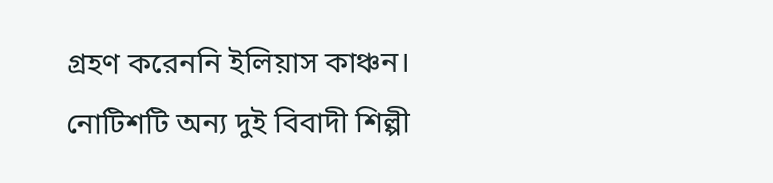গ্রহণ করেননি ইলিয়াস কাঞ্চন। নোটিশটি অন্য দুই বিবাদী শিল্পী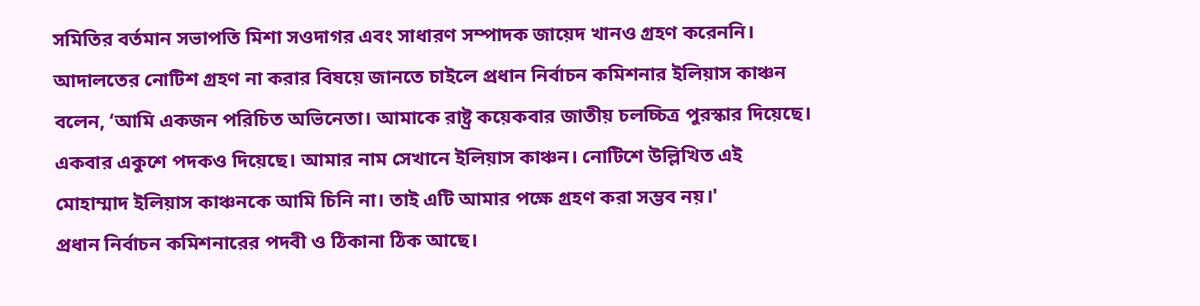সমিতির বর্তমান সভাপতি মিশা সওদাগর এবং সাধারণ সম্পাদক জায়েদ খানও গ্রহণ করেননি।
আদালতের নোটিশ গ্রহণ না করার বিষয়ে জানতে চাইলে প্রধান নির্বাচন কমিশনার ইলিয়াস কাঞ্চন বলেন, ‘আমি একজন পরিচিত অভিনেতা। আমাকে রাষ্ট্র কয়েকবার জাতীয় চলচ্চিত্র পুরস্কার দিয়েছে। একবার একুশে পদকও দিয়েছে। আমার নাম সেখানে ইলিয়াস কাঞ্চন। নোটিশে উল্লিখিত এই মোহাম্মাদ ইলিয়াস কাঞ্চনকে আমি চিনি না। তাই এটি আমার পক্ষে গ্রহণ করা সম্ভব নয়।'
প্রধান নির্বাচন কমিশনারের পদবী ও ঠিকানা ঠিক আছে।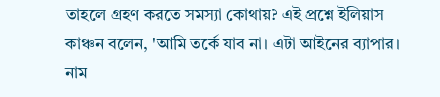তাহলে গ্রহণ করতে সমস্যা কোথায়? এই প্রশ্নে ইলিয়াস কাঞ্চন বলেন, 'আমি তর্কে যাব না। এটা আইনের ব্যাপার। নাম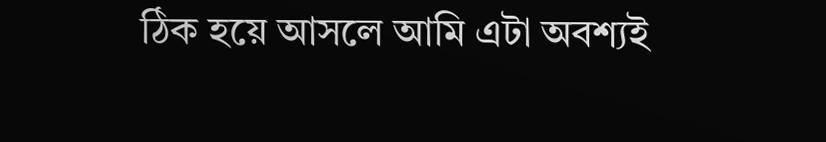ঠিক হয়ে আসলে আমি এটা অবশ্যই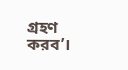গ্রহণ করব’।